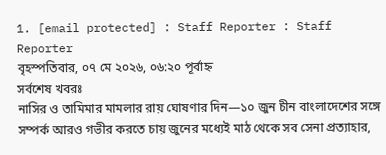1. [email protected] : Staff Reporter : Staff Reporter
বৃহস্পতিবার, ০৭ মে ২০২৬, ০৬:২০ পূর্বাহ্ন
সর্বশেষ খবরঃ
নাসির ও তামিমার মামলার রায় ঘোষণার দিন—১০ জুন চীন বাংলাদেশের সঙ্গে সম্পর্ক আরও গভীর করতে চায় জুনের মধ্যেই মাঠ থেকে সব সেনা প্রত্যাহার,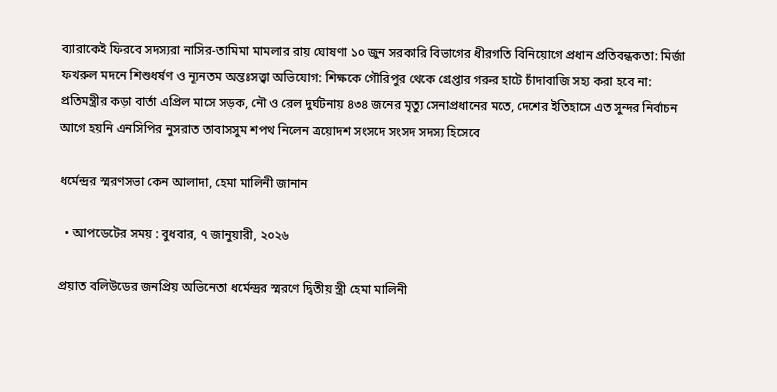ব্যারাকেই ফিরবে সদস্যরা নাসির-তামিমা মামলার রায় ঘোষণা ১০ জুন সরকারি বিভাগের ধীরগতি বিনিয়োগে প্রধান প্রতিবন্ধকতা: মির্জা ফখরুল মদনে শিশুধর্ষণ ও ন্যূনতম অন্তঃসত্ত্বা অভিযোগ: শিক্ষকে গৌরিপুর থেকে গ্রেপ্তার গরুর হাটে চাঁদাবাজি সহ্য করা হবে না: প্রতিমন্ত্রীর কড়া বার্তা এপ্রিল মাসে সড়ক, নৌ ও রেল দুর্ঘটনায় ৪৩৪ জনের মৃত্যু সেনাপ্রধানের মতে, দেশের ইতিহাসে এত সুন্দর নির্বাচন আগে হয়নি এনসিপির নুসরাত তাবাসসুম শপথ নিলেন ত্রয়োদশ সংসদে সংসদ সদস্য হিসেবে

ধর্মেন্দ্রর স্মরণসভা কেন আলাদা, হেমা মালিনী জানান

  • আপডেটের সময় : বুধবার, ৭ জানুয়ারী, ২০২৬

প্রয়াত বলিউডের জনপ্রিয় অভিনেতা ধর্মেন্দ্রর স্মরণে দ্বিতীয় স্ত্রী হেমা মালিনী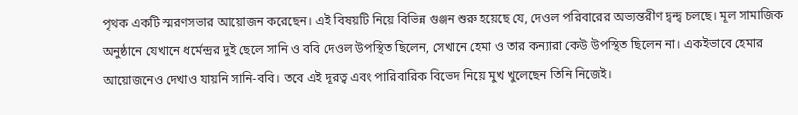পৃথক একটি স্মরণসভার আয়োজন করেছেন। এই বিষয়টি নিয়ে বিভিন্ন গুঞ্জন শুরু হয়েছে যে, দেওল পরিবারের অভ্যন্তরীণ দ্বন্দ্ব চলছে। মূল সামাজিক অনুষ্ঠানে যেখানে ধর্মেন্দ্রর দুই ছেলে সানি ও ববি দেওল উপস্থিত ছিলেন, সেখানে হেমা ও তার কন্যারা কেউ উপস্থিত ছিলেন না। একইভাবে হেমার আয়োজনেও দেখাও যায়নি সানি-ববি। তবে এই দূরত্ব এবং পারিবারিক বিভেদ নিয়ে মুখ খুলেছেন তিনি নিজেই।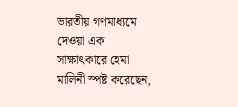ভারতীয় গণমাধ্যমে দেওয়া এক সাক্ষাৎকারে হেমা মালিনী স্পষ্ট করেছেন,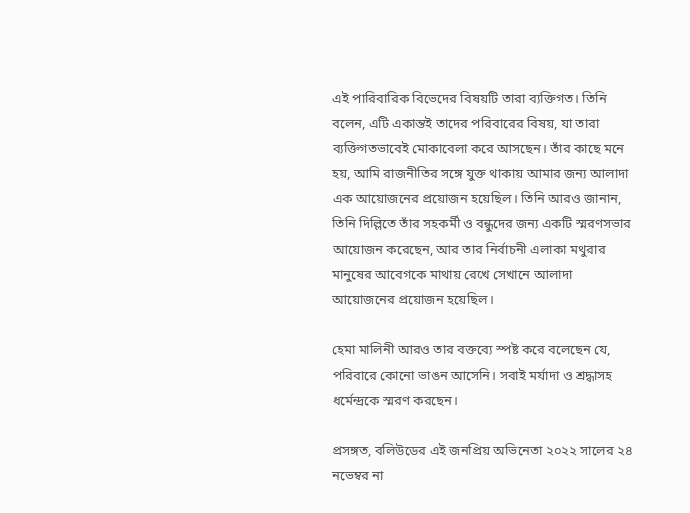এই পারিবারিক বিভেদের বিষয়টি তারা ব্যক্তিগত। তিনি বলেন, এটি একান্তই তাদের পরিবারের বিষয়, যা তারা ব্যক্তিগতভাবেই মোকাবেলা করে আসছেন। তাঁর কাছে মনে হয়, আমি রাজনীতির সঙ্গে যুক্ত থাকায় আমার জন্য আলাদা এক আয়োজনের প্রয়োজন হয়েছিল। তিনি আরও জানান, তিনি দিল্লিতে তাঁর সহকর্মী ও বন্ধুদের জন্য একটি স্মরণসভার আয়োজন করেছেন, আর তার নির্বাচনী এলাকা মথুরার মানুষের আবেগকে মাথায় রেখে সেখানে আলাদা আয়োজনের প্রয়োজন হয়েছিল।

হেমা মালিনী আরও তার বক্তব্যে স্পষ্ট করে বলেছেন যে, পরিবারে কোনো ভাঙন আসেনি। সবাই মর্যাদা ও শ্রদ্ধাসহ ধর্মেন্দ্রকে স্মরণ করছেন।

প্রসঙ্গত, বলিউডের এই জনপ্রিয় অভিনেতা ২০২২ সালের ২৪ নভেম্বর না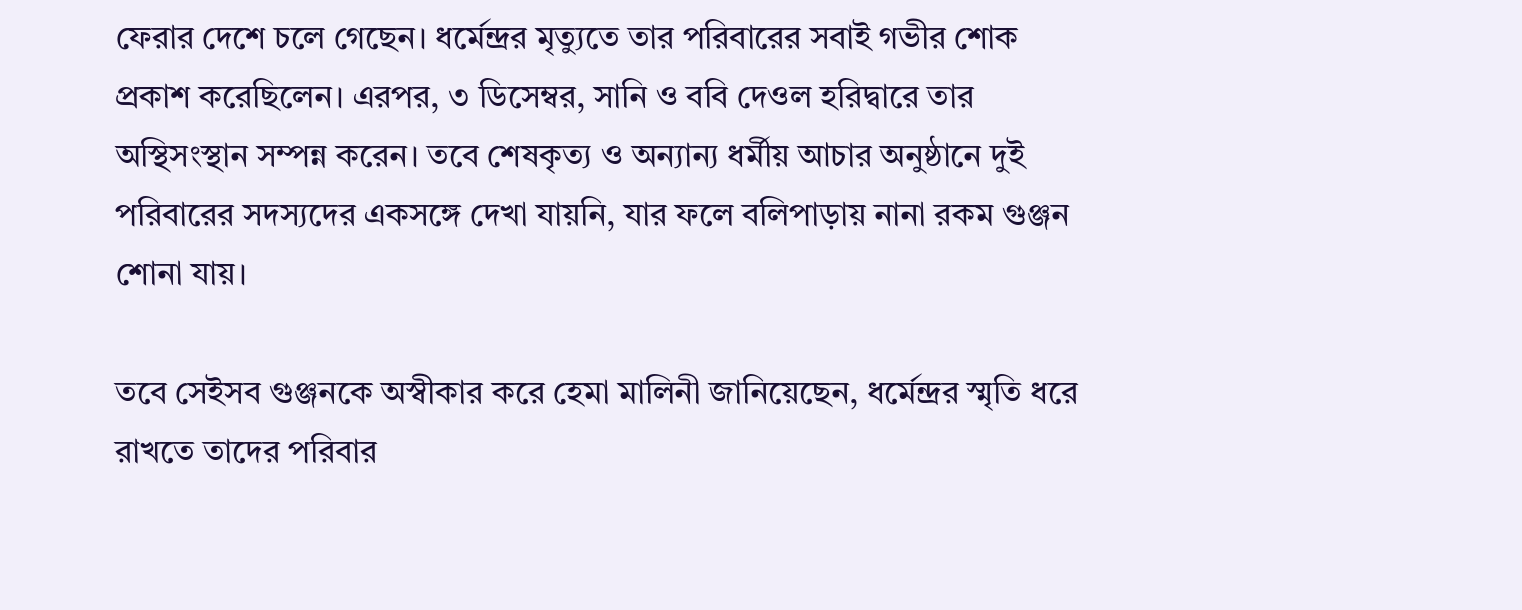ফেরার দেশে চলে গেছেন। ধর্মেন্দ্রর মৃত্যুতে তার পরিবারের সবাই গভীর শোক প্রকাশ করেছিলেন। এরপর, ৩ ডিসেম্বর, সানি ও ববি দেওল হরিদ্বারে তার অস্থিসংস্থান সম্পন্ন করেন। তবে শেষকৃত্য ও অন্যান্য ধর্মীয় আচার অনুষ্ঠানে দুই পরিবারের সদস্যদের একসঙ্গে দেখা যায়নি, যার ফলে বলিপাড়ায় নানা রকম গুঞ্জন শোনা যায়।

তবে সেইসব গুঞ্জনকে অস্বীকার করে হেমা মালিনী জানিয়েছেন, ধর্মেন্দ্রর স্মৃতি ধরে রাখতে তাদের পরিবার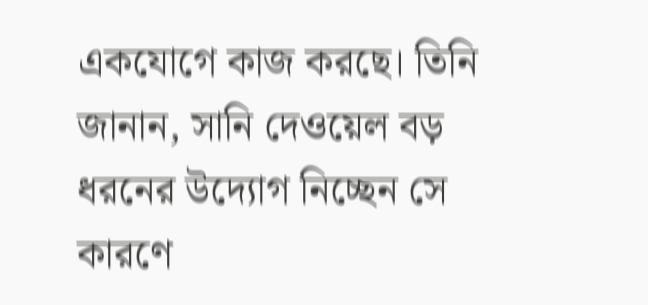একযোগে কাজ করছে। তিনি জানান, সানি দেওয়েল বড় ধরনের উদ্যোগ নিচ্ছেন সে কারণে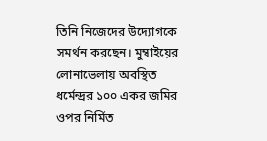তিনি নিজেদের উদ্যোগকে সমর্থন করছেন। মুম্বাইয়ের লোনাভেলায় অবস্থিত ধর্মেন্দ্রর ১০০ একর জমির ওপর নির্মিত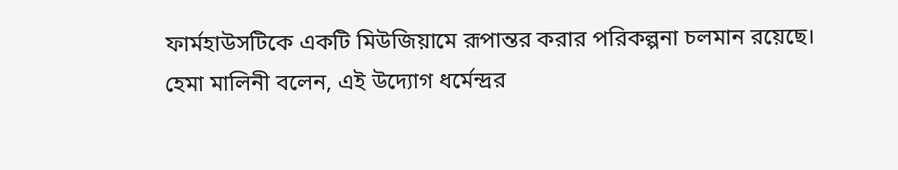ফার্মহাউসটিকে একটি মিউজিয়ামে রূপান্তর করার পরিকল্পনা চলমান রয়েছে। হেমা মালিনী বলেন, এই উদ্যোগ ধর্মেন্দ্রর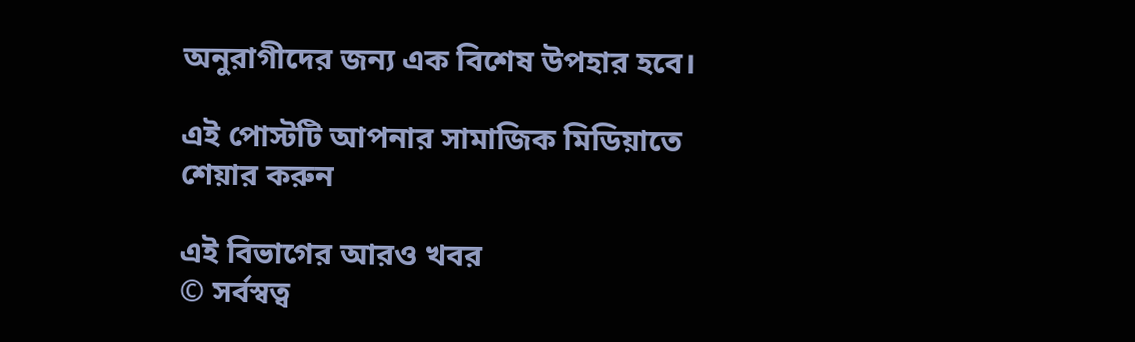অনুরাগীদের জন্য এক বিশেষ উপহার হবে।

এই পোস্টটি আপনার সামাজিক মিডিয়াতে শেয়ার করুন

এই বিভাগের আরও খবর
© সর্বস্বত্ব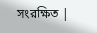সংরক্ষিত |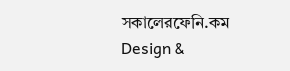সকালেরফেনি.কম
Design &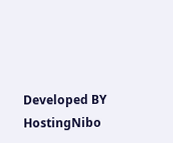Developed BY HostingNibo